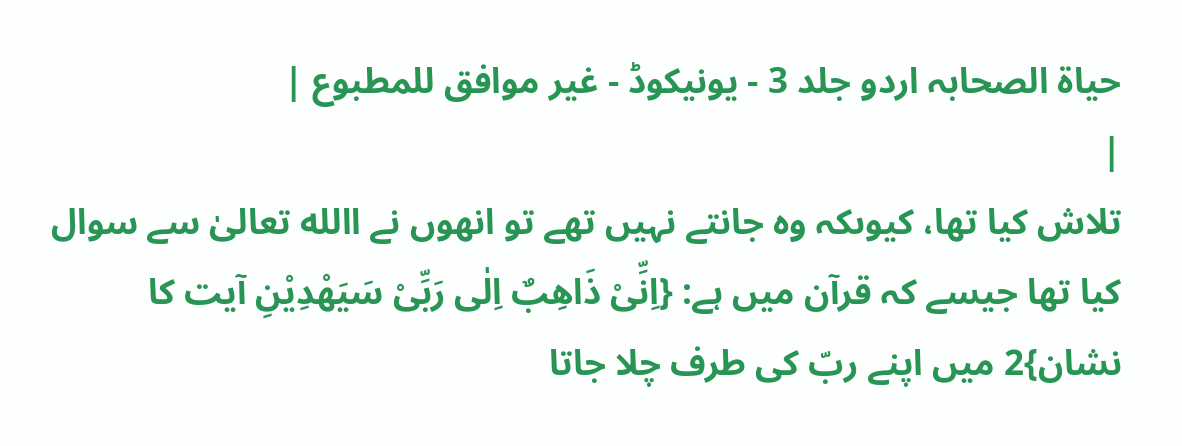حیاۃ الصحابہ اردو جلد 3 - یونیکوڈ - غیر موافق للمطبوع |
|
تلاش کیا تھا، کیوںکہ وہ جانتے نہیں تھے تو انھوں نے االله تعالیٰ سے سوال کیا تھا جیسے کہ قرآن میں ہے: {اِنِّیْ ذَاھِبٌ اِلٰی رَبِّیْ سَیَھْدِیْنِ آیت کا نشان}2 میں اپنے ربّ کی طرف چلا جاتا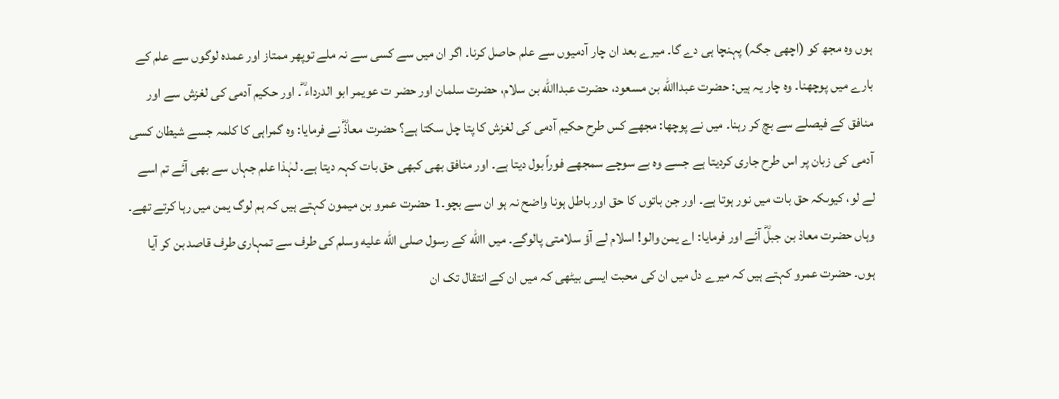ہوں وہ مجھ کو (اچھی جگہ) پہنچا ہی دے گا۔ میرے بعد ان چار آدمیوں سے علم حاصل کرنا۔ اگر ان میں سے کسی سے نہ ملے توپھر ممتاز اور عمدہ لوگوں سے علم کے بارے میں پوچھنا۔ وہ چار یہ ہیں: حضرت عبداالله بن مسعود، حضرت عبداالله بن سلام، حضرت سلمان اور حضر ت عویمر ابو الدرداء ؓ۔ اور حکیم آدمی کی لغزش سے اور منافق کے فیصلے سے بچ کر رہنا۔ میں نے پوچھا: مجھے کس طرح حکیم آدمی کی لغزش کا پتا چل سکتا ہے؟ حضرت معاذؓ نے فرمایا: وہ گمراہی کا کلمہ جسے شیطان کسی آدمی کی زبان پر اس طرح جاری کردیتا ہے جسے وہ بے سوچے سمجھے فوراً بول دیتا ہے۔ اور منافق بھی کبھی حق بات کہہ دیتا ہے۔ لہٰذا علم جہاں سے بھی آئے تم اسے لے لو، کیوںکہ حق بات میں نور ہوتا ہے۔ اور جن باتوں کا حق اور باطل ہونا واضح نہ ہو ان سے بچو۔1 حضرت عمرو بن میمون کہتے ہیں کہ ہم لوگ یمن میں رہا کرتے تھے۔ وہاں حضرت معاذ بن جبلؓ آئے اور فرمایا: اے یمن والو! اسلام لے آؤ سلامتی پالوگے۔ میں االله کے رسول صلى الله عليه وسلم کی طرف سے تمہاری طرف قاصد بن کر آیا ہوں۔ حضرت عمرو کہتے ہیں کہ میرے دل میں ان کی محبت ایسی بیٹھی کہ میں ان کے انتقال تک ان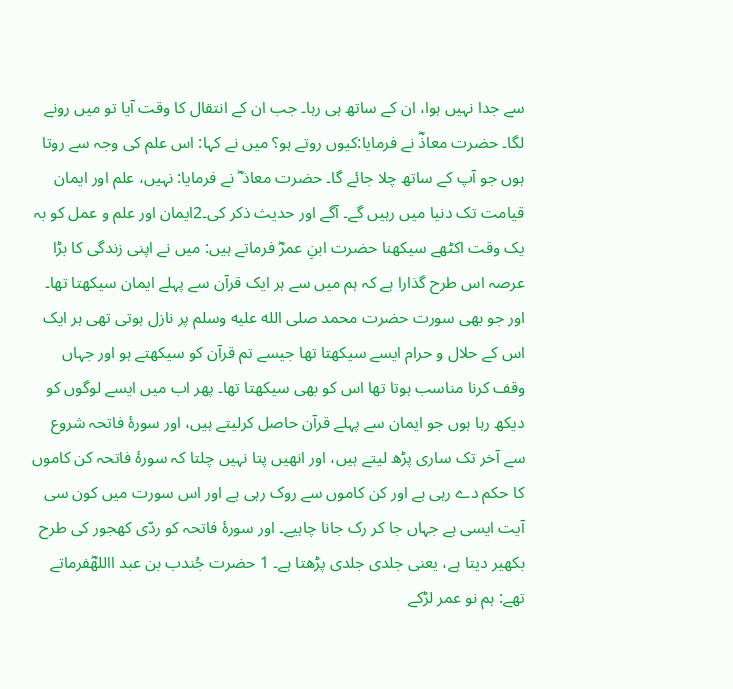سے جدا نہیں ہوا، ان کے ساتھ ہی رہا۔ جب ان کے انتقال کا وقت آیا تو میں رونے لگا۔ حضرت معاذؓ نے فرمایا:کیوں روتے ہو؟ میں نے کہا: اس علم کی وجہ سے روتا ہوں جو آپ کے ساتھ چلا جائے گا۔ حضرت معاذ ؓ نے فرمایا: نہیں، علم اور ایمان قیامت تک دنیا میں رہیں گے۔ آگے اور حدیث ذکر کی۔2ایمان اور علم و عمل کو بہ یک وقت اکٹھے سیکھنا حضرت ابنِ عمرؓ فرماتے ہیں: میں نے اپنی زندگی کا بڑا عرصہ اس طرح گذارا ہے کہ ہم میں سے ہر ایک قرآن سے پہلے ایمان سیکھتا تھا۔ اور جو بھی سورت حضرت محمد صلى الله عليه وسلم پر نازل ہوتی تھی ہر ایک اس کے حلال و حرام ایسے سیکھتا تھا جیسے تم قرآن کو سیکھتے ہو اور جہاں وقف کرنا مناسب ہوتا تھا اس کو بھی سیکھتا تھا۔ پھر اب میں ایسے لوگوں کو دیکھ رہا ہوں جو ایمان سے پہلے قرآن حاصل کرلیتے ہیں، اور سورۂ فاتحہ شروع سے آخر تک ساری پڑھ لیتے ہیں، اور انھیں پتا نہیں چلتا کہ سورۂ فاتحہ کن کاموں کا حکم دے رہی ہے اور کن کاموں سے روک رہی ہے اور اس سورت میں کون سی آیت ایسی ہے جہاں جا کر رک جانا چاہیے۔ اور سورۂ فاتحہ کو ردّی کھجور کی طرح بکھیر دیتا ہے، یعنی جلدی جلدی پڑھتا ہے۔ 1 حضرت جُندب بن عبد االلهؓفرماتے تھے: ہم نو عمر لڑکے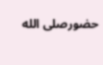حضورصلى الله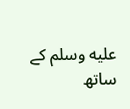عليه وسلم کے ساتھ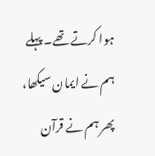ہوا کرتے تھے۔ پہلے ہم نے ایمان سیکھا، پھر ہم نے قرآن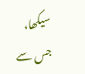سیکھا، جس سے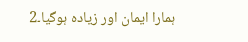ہمارا ایمان اور زیادہ ہوگیا۔2